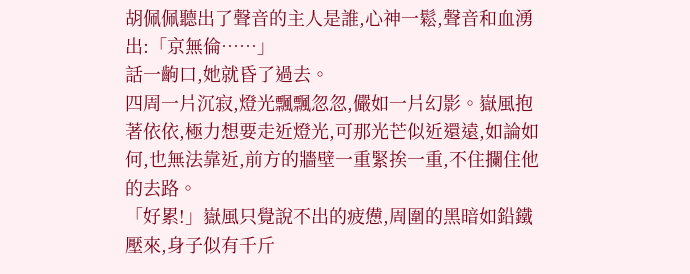胡佩佩聽出了聲音的主人是誰,心神一鬆,聲音和血湧出:「京無倫……」
話一齣口,她就昏了過去。
四周一片沉寂,燈光飄飄忽忽,儼如一片幻影。嶽風抱著依依,極力想要走近燈光,可那光芒似近還遠,如論如何,也無法靠近,前方的牆壁一重緊挨一重,不住攔住他的去路。
「好累!」嶽風只覺說不出的疲憊,周圍的黑暗如鉛鐵壓來,身子似有千斤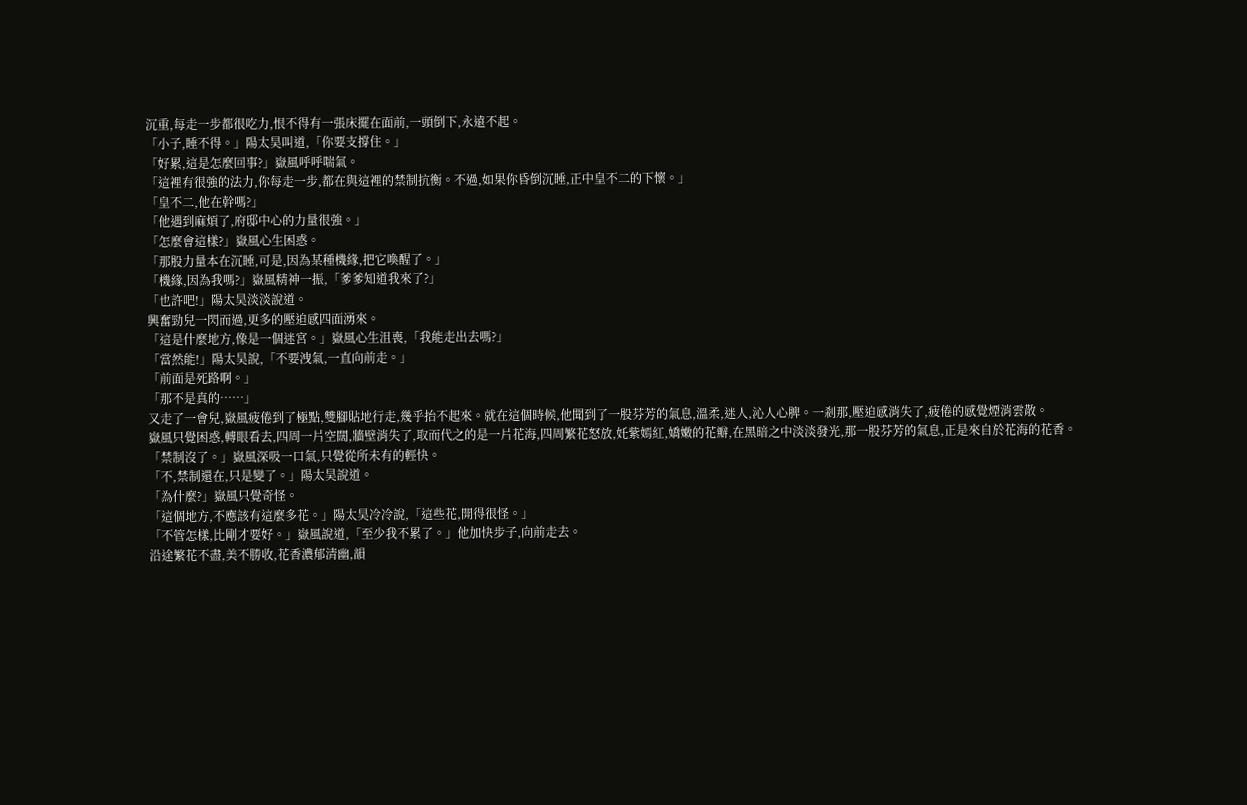沉重,每走一步都很吃力,恨不得有一張床擺在面前,一頭倒下,永遠不起。
「小子,睡不得。」陽太昊叫道,「你要支撐住。」
「好累,這是怎麼回事?」嶽風呼呼喘氣。
「這裡有很強的法力,你每走一步,都在與這裡的禁制抗衡。不過,如果你昏倒沉睡,正中皇不二的下懷。」
「皇不二,他在幹嗎?」
「他遇到麻煩了,府邸中心的力量很強。」
「怎麼會這樣?」嶽風心生困惑。
「那股力量本在沉睡,可是,因為某種機緣,把它喚醒了。」
「機緣,因為我嗎?」嶽風精神一振,「爹爹知道我來了?」
「也許吧!」陽太昊淡淡說道。
興奮勁兒一閃而過,更多的壓迫感四面湧來。
「這是什麼地方,像是一個迷宮。」嶽風心生沮喪,「我能走出去嗎?」
「當然能!」陽太昊說,「不要洩氣,一直向前走。」
「前面是死路啊。」
「那不是真的……」
又走了一會兒,嶽風疲倦到了極點,雙腳貼地行走,幾乎抬不起來。就在這個時候,他聞到了一股芬芳的氣息,溫柔,迷人,沁人心脾。一剎那,壓迫感消失了,疲倦的感覺煙消雲散。
嶽風只覺困惑,轉眼看去,四周一片空闊,牆壁消失了,取而代之的是一片花海,四周繁花怒放,奼紫嫣紅,嬌嫩的花瓣,在黑暗之中淡淡發光,那一股芬芳的氣息,正是來自於花海的花香。
「禁制沒了。」嶽風深吸一口氣,只覺從所未有的輕快。
「不,禁制還在,只是變了。」陽太昊說道。
「為什麼?」嶽風只覺奇怪。
「這個地方,不應該有這麼多花。」陽太昊冷冷說,「這些花,開得很怪。」
「不管怎樣,比剛才要好。」嶽風說道,「至少我不累了。」他加快步子,向前走去。
沿途繁花不盡,美不勝收,花香濃郁清幽,韻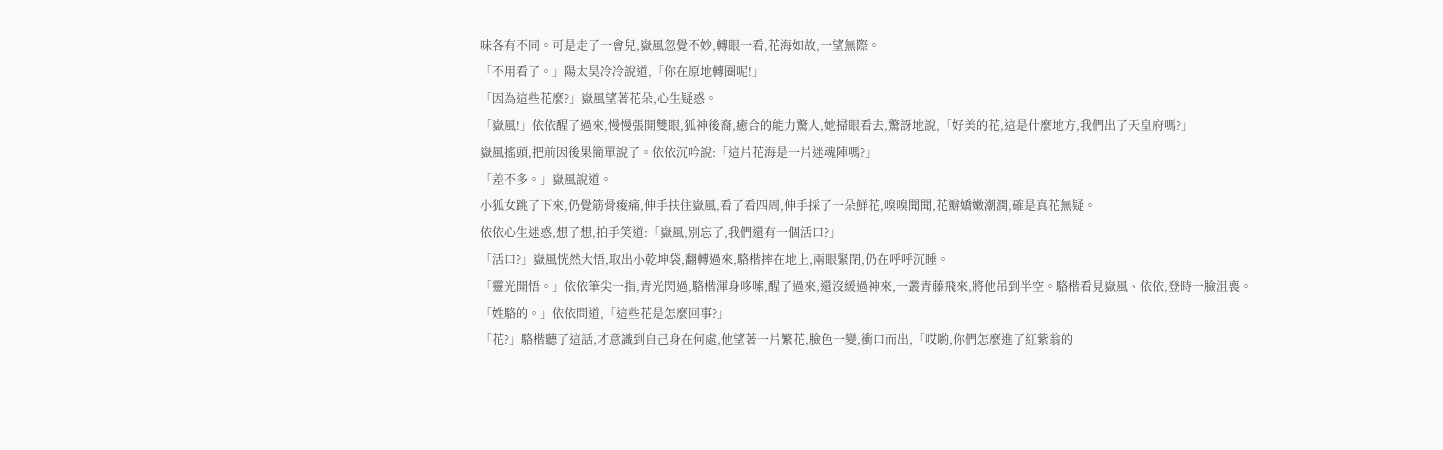味各有不同。可是走了一會兒,嶽風忽覺不妙,轉眼一看,花海如故,一望無際。
「不用看了。」陽太昊冷冷說道,「你在原地轉圈呢!」
「因為這些花麼?」嶽風望著花朵,心生疑惑。
「嶽風!」依依醒了過來,慢慢張開雙眼,狐神後裔,癒合的能力驚人,她掃眼看去,驚訝地說,「好美的花,這是什麼地方,我們出了天皇府嗎?」
嶽風搖頭,把前因後果簡單說了。依依沉吟說:「這片花海是一片迷魂陣嗎?」
「差不多。」嶽風說道。
小狐女跳了下來,仍覺筋骨痠痛,伸手扶住嶽風,看了看四周,伸手採了一朵鮮花,嗅嗅聞聞,花瓣嬌嫩潮潤,確是真花無疑。
依依心生迷惑,想了想,拍手笑道:「嶽風,別忘了,我們還有一個活口?」
「活口?」嶽風恍然大悟,取出小乾坤袋,翻轉過來,駱楷摔在地上,兩眼緊閉,仍在呼呼沉睡。
「靈光開悟。」依依筆尖一指,青光閃過,駱楷渾身哆嗦,醒了過來,還沒緩過神來,一叢青藤飛來,將他吊到半空。駱楷看見嶽風、依依,登時一臉沮喪。
「姓駱的。」依依問道,「這些花是怎麼回事?」
「花?」駱楷聽了這話,才意識到自己身在何處,他望著一片繁花,臉色一變,衝口而出,「哎喲,你們怎麼進了紅紫翁的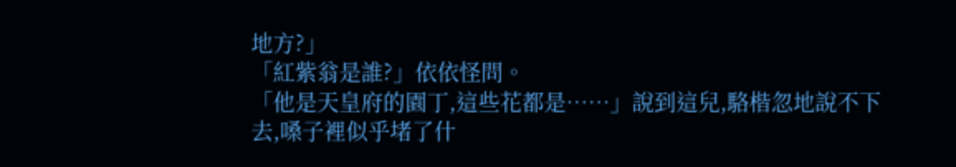地方?」
「紅紫翁是誰?」依依怪問。
「他是天皇府的園丁,這些花都是……」說到這兒,駱楷忽地說不下去,嗓子裡似乎堵了什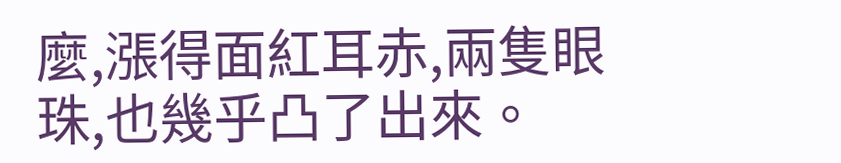麼,漲得面紅耳赤,兩隻眼珠,也幾乎凸了出來。